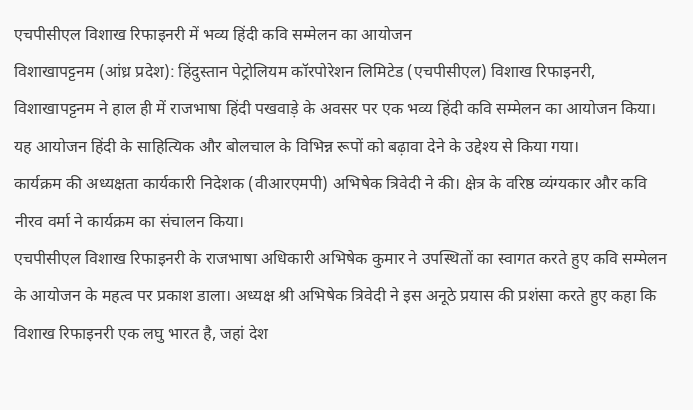एचपीसीएल विशाख रिफाइनरी में भव्य हिंदी कवि सम्मेलन का आयोजन
विशाखापट्टनम (आंध्र प्रदेश): हिंदुस्तान पेट्रोलियम कॉरपोरेशन लिमिटेड (एचपीसीएल) विशाख रिफाइनरी, विशाखापट्टनम ने हाल ही में राजभाषा हिंदी पखवाड़े के अवसर पर एक भव्य हिंदी कवि सम्मेलन का आयोजन किया। यह आयोजन हिंदी के साहित्यिक और बोलचाल के विभिन्न रूपों को बढ़ावा देने के उद्देश्य से किया गया।
कार्यक्रम की अध्यक्षता कार्यकारी निदेशक (वीआरएमपी) अभिषेक त्रिवेदी ने की। क्षेत्र के वरिष्ठ व्यंग्यकार और कवि नीरव वर्मा ने कार्यक्रम का संचालन किया।
एचपीसीएल विशाख रिफाइनरी के राजभाषा अधिकारी अभिषेक कुमार ने उपस्थितों का स्वागत करते हुए कवि सम्मेलन के आयोजन के महत्व पर प्रकाश डाला। अध्यक्ष श्री अभिषेक त्रिवेदी ने इस अनूठे प्रयास की प्रशंसा करते हुए कहा कि विशाख रिफाइनरी एक लघु भारत है, जहां देश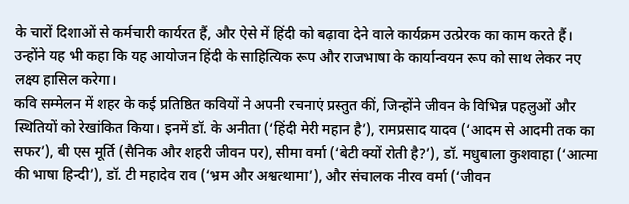के चारों दिशाओं से कर्मचारी कार्यरत हैं, और ऐसे में हिंदी को बढ़ावा देने वाले कार्यक्रम उत्प्रेरक का काम करते हैं। उन्होंने यह भी कहा कि यह आयोजन हिंदी के साहित्यिक रूप और राजभाषा के कार्यान्वयन रूप को साथ लेकर नए लक्ष्य हासिल करेगा।
कवि सम्मेलन में शहर के कई प्रतिष्ठित कवियों ने अपनी रचनाएं प्रस्तुत कीं, जिन्होंने जीवन के विभिन्न पहलुओं और स्थितियों को रेखांकित किया। इनमें डॉ. के अनीता (‘हिंदी मेरी महान है’), रामप्रसाद यादव (‘आदम से आदमी तक का सफर’), बी एस मूर्ति (सैनिक और शहरी जीवन पर), सीमा वर्मा (‘बेटी क्यों रोती है?’), डॉ. मधुबाला कुशवाहा (‘आत्मा की भाषा हिन्दी’), डॉ. टी महादेव राव (‘भ्रम और अश्वत्थामा’), और संचालक नीरव वर्मा (‘जीवन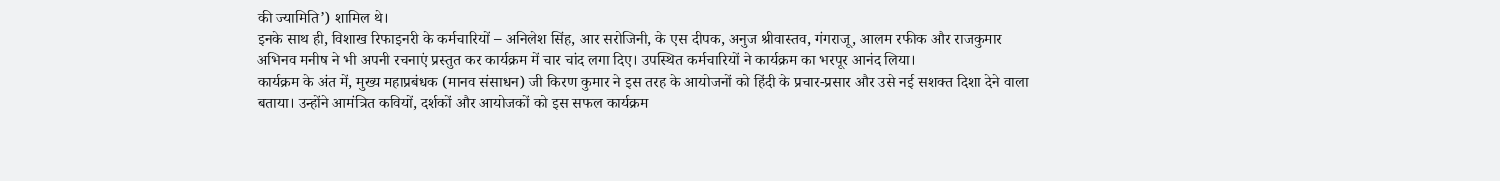की ज्यामिति’) शामिल थे।
इनके साथ ही, विशाख रिफाइनरी के कर्मचारियों – अनिलेश सिंह, आर सरोजिनी, के एस दीपक, अनुज श्रीवास्तव, गंगराजू, आलम रफीक और राजकुमार अभिनव मनीष ने भी अपनी रचनाएं प्रस्तुत कर कार्यक्रम में चार चांद लगा दिए। उपस्थित कर्मचारियों ने कार्यक्रम का भरपूर आनंद लिया।
कार्यक्रम के अंत में, मुख्य महाप्रबंधक (मानव संसाधन) जी किरण कुमार ने इस तरह के आयोजनों को हिंदी के प्रचार-प्रसार और उसे नई सशक्त दिशा देने वाला बताया। उन्होंने आमंत्रित कवियों, दर्शकों और आयोजकों को इस सफल कार्यक्रम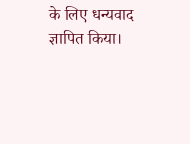के लिए धन्यवाद ज्ञापित किया।